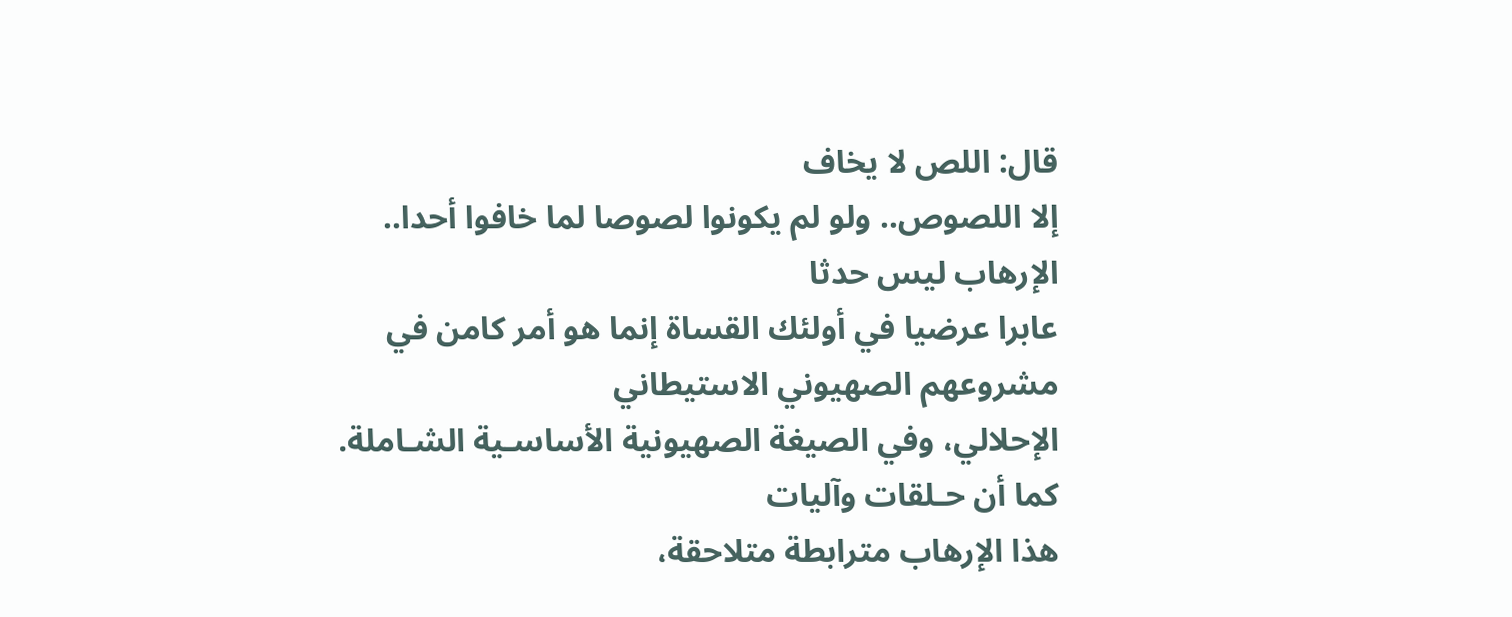قال: اللص لا يخاف
إلا اللصوص.. ولو لم يكونوا لصوصا لما خافوا أحدا..
الإرهاب ليس حدثا
عابرا عرضيا في أولئك القساة إنما هو أمر كامن في مشروعهم الصهيوني الاستيطاني
الإحلالي، وفي الصيغة الصهيونية الأساسـية الشـاملة.
كما أن حـلقات وآليات
هذا الإرهاب مترابطة متلاحقة،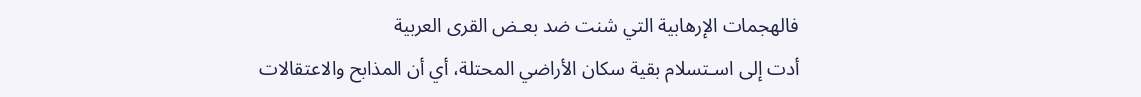فالهجمات الإرهابية التي شنت ضد بعـض القرى العربية
أدت إلى اسـتسلام بقية سكان الأراضي المحتلة، أي أن المذابح والاعتقالات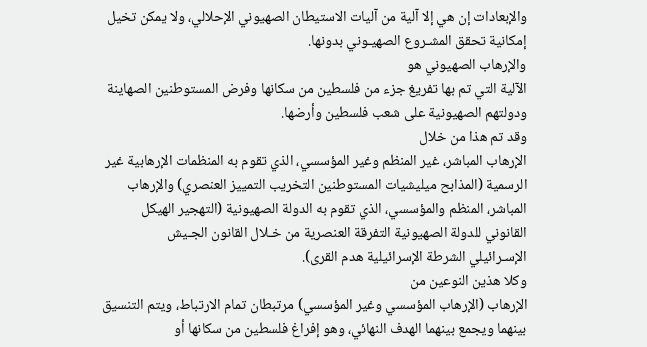والإبعادات إن هي إلا آلية من آليات الاستيطان الصهيوني الإحلالي، ولا يمكن تخيل
إمكانية تحقق المشـروع الصهيـوني بدونها.
والإرهاب الصهيوني هو
الآلية التي تم بها تفريغ جزء من فلسطين من سكانها وفرض المستوطنين الصهاينة
ودولتهم الصهيونية على شعب فلسطين وأرضها.
وقد تم هذا من خلال
الإرهاب المباشر، غير المنظم وغير المؤسسي، الذي تقوم به المنظمات الإرهابية غير
الرسمية (المذابح ميليشيات المستوطنين التخريب التمييز العنصري) والإرهاب
المباشر، المنظم والمؤسسي، الذي تقوم به الدولة الصهيونية (التهجير الهيكل
القانوني للدولة الصهيونية التفرقة العنصرية من خـلال القانون الجـيش
الإسـرائيلي الشرطة الإسرائيلية هدم القرى).
وكلا هذين النوعين من
الإرهاب (الإرهاب المؤسسي وغير المؤسسي) مرتبطان تمام الارتباط، ويتم التنسيق
بينهما ويجمع بينهما الهدف النهائي، وهو إفراغ فلسطين من سكانها أو